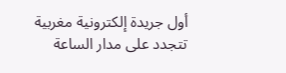أول جريدة إلكترونية مغربية تتجدد على مدار الساعة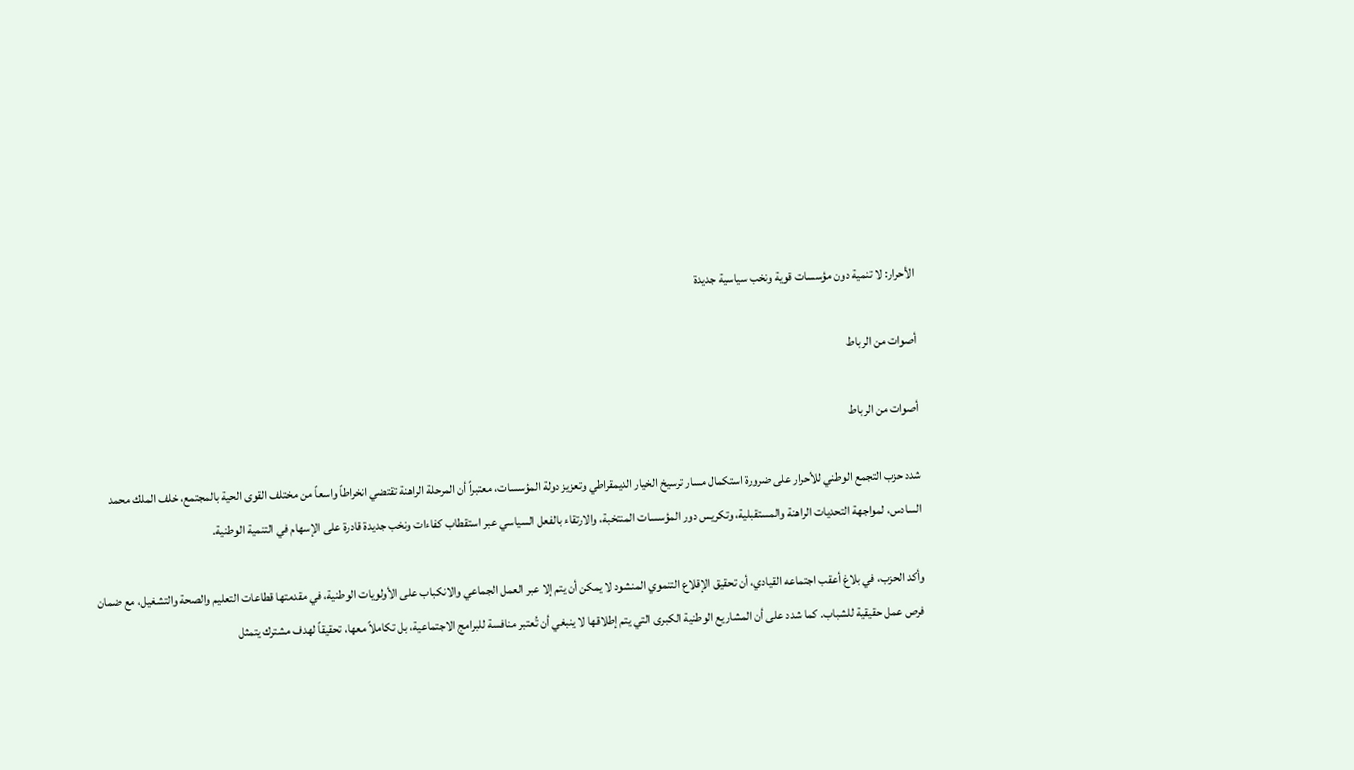الأحرار: لا تنمية دون مؤسسات قوية ونخب سياسية جديدة

أصوات من الرباط

أصوات من الرباط

شدد حزب التجمع الوطني للأحرار على ضرورة استكمال مسار ترسيخ الخيار الديمقراطي وتعزيز دولة المؤسسات، معتبراً أن المرحلة الراهنة تقتضي انخراطاً واسعاً من مختلف القوى الحية بالمجتمع، خلف الملك محمد السادس، لمواجهة التحديات الراهنة والمستقبلية، وتكريس دور المؤسسات المنتخبة، والارتقاء بالفعل السياسي عبر استقطاب كفاءات ونخب جديدة قادرة على الإسهام في التنمية الوطنية.

وأكد الحزب، في بلاغ أعقب اجتماعه القيادي، أن تحقيق الإقلاع التنموي المنشود لا يمكن أن يتم إلا عبر العمل الجماعي والانكباب على الأولويات الوطنية، في مقدمتها قطاعات التعليم والصحة والتشغيل، مع ضمان فرص عمل حقيقية للشباب. كما شدد على أن المشاريع الوطنية الكبرى التي يتم إطلاقها لا ينبغي أن تُعتبر منافسة للبرامج الاجتماعية، بل تكاملاً معها، تحقيقاً لهدف مشترك يتمثل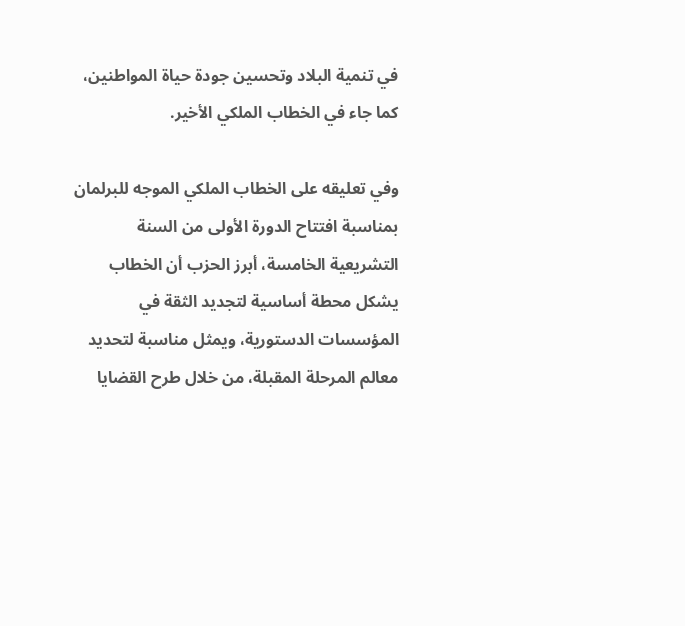في تنمية البلاد وتحسين جودة حياة المواطنين، كما جاء في الخطاب الملكي الأخير.

وفي تعليقه على الخطاب الملكي الموجه للبرلمان بمناسبة افتتاح الدورة الأولى من السنة التشريعية الخامسة، أبرز الحزب أن الخطاب يشكل محطة أساسية لتجديد الثقة في المؤسسات الدستورية، ويمثل مناسبة لتحديد معالم المرحلة المقبلة، من خلال طرح القضايا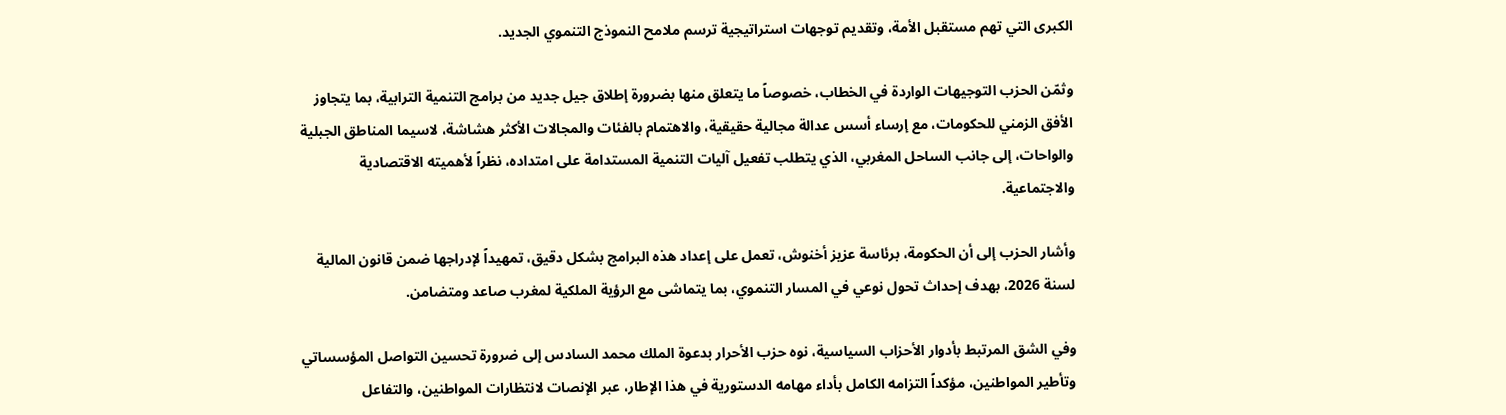الكبرى التي تهم مستقبل الأمة، وتقديم توجهات استراتيجية ترسم ملامح النموذج التنموي الجديد.

وثمّن الحزب التوجيهات الواردة في الخطاب، خصوصاً ما يتعلق منها بضرورة إطلاق جيل جديد من برامج التنمية الترابية، بما يتجاوز الأفق الزمني للحكومات، مع إرساء أسس عدالة مجالية حقيقية، والاهتمام بالفئات والمجالات الأكثر هشاشة، لاسيما المناطق الجبلية والواحات، إلى جانب الساحل المغربي، الذي يتطلب تفعيل آليات التنمية المستدامة على امتداده، نظراً لأهميته الاقتصادية والاجتماعية.

وأشار الحزب إلى أن الحكومة، برئاسة عزيز أخنوش، تعمل على إعداد هذه البرامج بشكل دقيق، تمهيداً لإدراجها ضمن قانون المالية لسنة 2026، بهدف إحداث تحول نوعي في المسار التنموي، بما يتماشى مع الرؤية الملكية لمغرب صاعد ومتضامن.

وفي الشق المرتبط بأدوار الأحزاب السياسية، نوه حزب الأحرار بدعوة الملك محمد السادس إلى ضرورة تحسين التواصل المؤسساتي وتأطير المواطنين، مؤكداً التزامه الكامل بأداء مهامه الدستورية في هذا الإطار، عبر الإنصات لانتظارات المواطنين، والتفاعل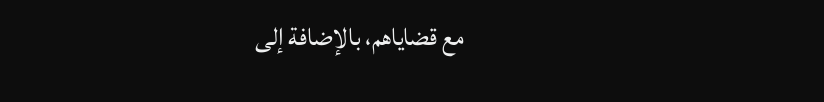مع قضاياهم، بالإضافة إلى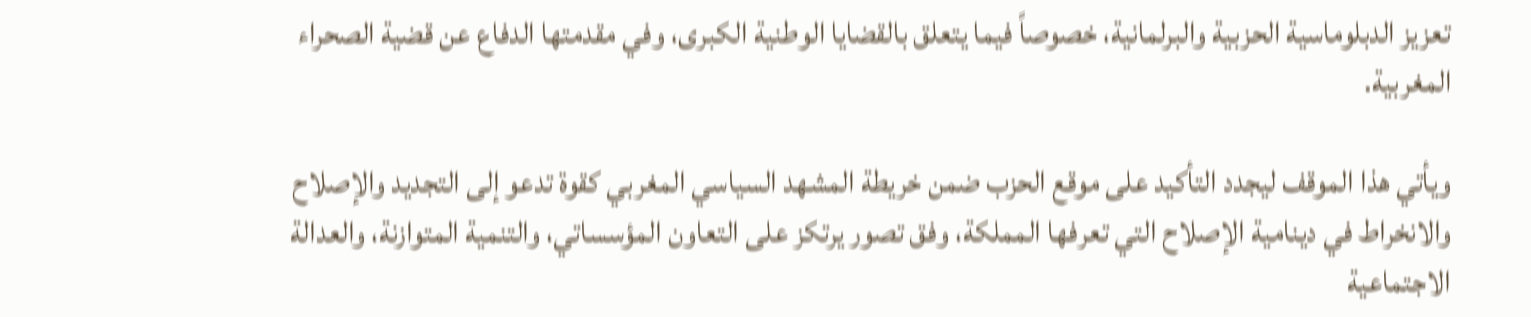تعزيز الدبلوماسية الحزبية والبرلمانية، خصوصاً فيما يتعلق بالقضايا الوطنية الكبرى، وفي مقدمتها الدفاع عن قضية الصحراء المغربية.

ويأتي هذا الموقف ليجدد التأكيد على موقع الحزب ضمن خريطة المشهد السياسي المغربي كقوة تدعو إلى التجديد والإصلاح والانخراط في دينامية الإصلاح التي تعرفها المملكة، وفق تصور يرتكز على التعاون المؤسساتي، والتنمية المتوازنة، والعدالة الاجتماعية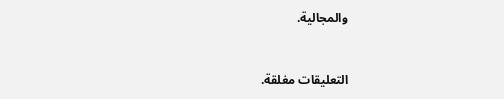والمجالية.


التعليقات مغلقة.